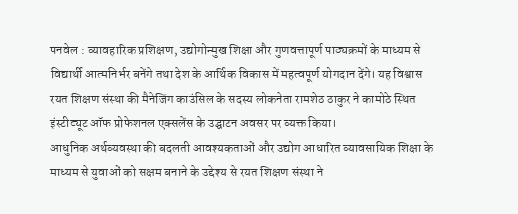पनवेल : व्यावहारिक प्रशिक्षण, उद्योगोन्मुख शिक्षा और गुणवत्तापूर्ण पाठ्यक्रमों के माध्यम से विद्यार्थी आत्मनिर्भर बनेंगे तथा देश के आर्थिक विकास में महत्वपूर्ण योगदान देंगे। यह विश्वास रयत शिक्षण संस्था की मैनेजिंग काउंसिल के सदस्य लोकनेता रामशेठ ठाकुर ने कामोठे स्थित इंस्टीट्यूट ऑफ प्रोफेशनल एक्सलेंस के उद्घाटन अवसर पर व्यक्त किया।
आधुनिक अर्थव्यवस्था की बदलती आवश्यकताओं और उद्योग आधारित व्यावसायिक शिक्षा के माध्यम से युवाओं को सक्षम बनाने के उद्देश्य से रयत शिक्षण संस्था ने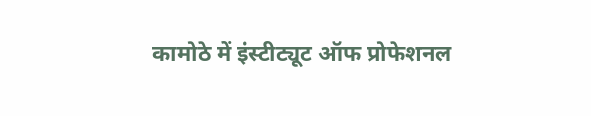कामोठे में इंस्टीट्यूट ऑफ प्रोफेशनल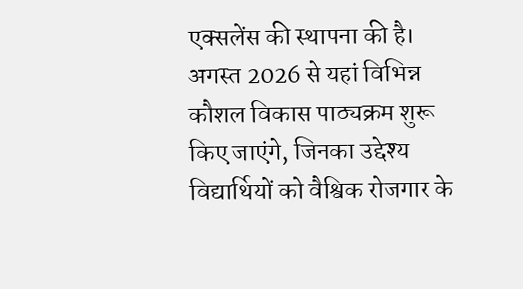एक्सलेंस की स्थापना की है। अगस्त 2026 से यहां विभिन्न कौशल विकास पाठ्यक्रम शुरू किए जाएंगे, जिनका उद्देश्य विद्यार्थियों को वैश्विक रोजगार के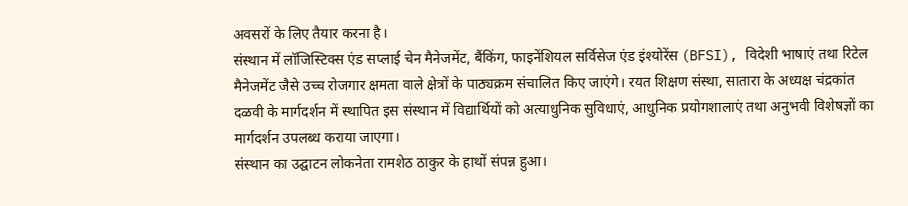अवसरों के लिए तैयार करना है।
संस्थान में लॉजिस्टिक्स एंड सप्लाई चेन मैनेजमेंट, बैंकिंग, फाइनेंशियल सर्विसेज एंड इंश्योरेंस (BFSI), विदेशी भाषाएं तथा रिटेल मैनेजमेंट जैसे उच्च रोजगार क्षमता वाले क्षेत्रों के पाठ्यक्रम संचालित किए जाएंगे। रयत शिक्षण संस्था, सातारा के अध्यक्ष चंद्रकांत दळवी के मार्गदर्शन में स्थापित इस संस्थान में विद्यार्थियों को अत्याधुनिक सुविधाएं, आधुनिक प्रयोगशालाएं तथा अनुभवी विशेषज्ञों का मार्गदर्शन उपलब्ध कराया जाएगा।
संस्थान का उद्घाटन लोकनेता रामशेठ ठाकुर के हाथों संपन्न हुआ।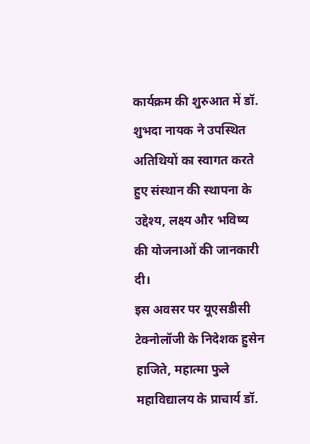कार्यक्रम की शुरुआत में डॉ. शुभदा नायक ने उपस्थित अतिथियों का स्वागत करते हुए संस्थान की स्थापना के उद्देश्य, लक्ष्य और भविष्य की योजनाओं की जानकारी दी।
इस अवसर पर यूएसडीसी टेक्नोलॉजी के निदेशक हुसेन हाजिते, महात्मा फुले महाविद्यालय के प्राचार्य डॉ.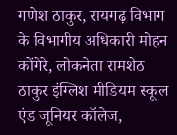गणेश ठाकुर, रायगढ़ विभाग के विभागीय अधिकारी मोहन कोंगेरे, लोकनेता रामशेठ ठाकुर इंग्लिश मीडियम स्कूल एंड जूनियर कॉलेज,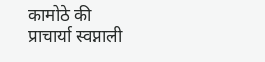कामोठे की प्राचार्या स्वप्नाली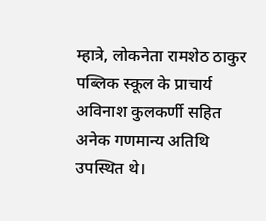म्हात्रे, लोकनेता रामशेठ ठाकुर पब्लिक स्कूल के प्राचार्य अविनाश कुलकर्णी सहित अनेक गणमान्य अतिथि उपस्थित थे।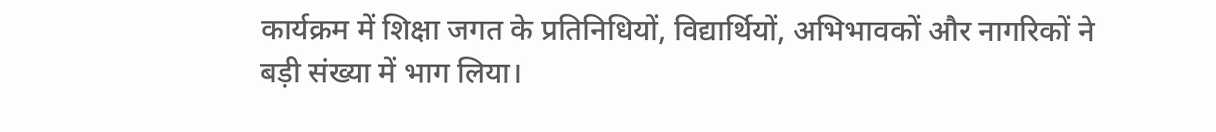कार्यक्रम में शिक्षा जगत के प्रतिनिधियों, विद्यार्थियों, अभिभावकों और नागरिकों ने बड़ी संख्या में भाग लिया।